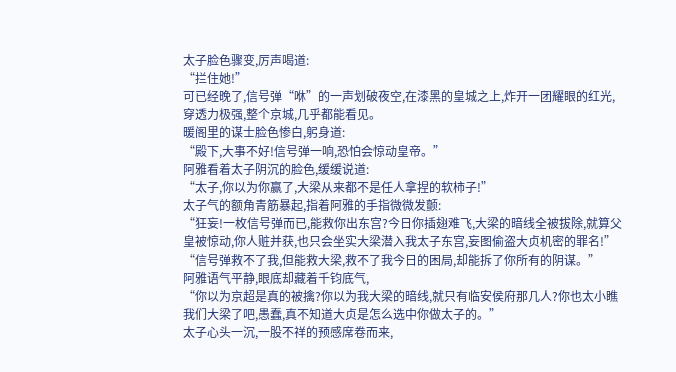太子脸色骤变,厉声喝道:
“拦住她!”
可已经晚了,信号弹“咻”的一声划破夜空,在漆黑的皇城之上,炸开一团耀眼的红光,穿透力极强,整个京城,几乎都能看见。
暖阁里的谋士脸色惨白,躬身道:
“殿下,大事不好!信号弹一响,恐怕会惊动皇帝。”
阿雅看着太子阴沉的脸色,缓缓说道:
“太子,你以为你赢了,大梁从来都不是任人拿捏的软柿子!”
太子气的额角青筋暴起,指着阿雅的手指微微发颤:
“狂妄!一枚信号弹而已,能救你出东宫?今日你插翅难飞,大梁的暗线全被拔除,就算父皇被惊动,你人赃并获,也只会坐实大梁潜入我太子东宫,妄图偷盗大贞机密的罪名!”
“信号弹救不了我,但能救大梁,救不了我今日的困局,却能拆了你所有的阴谋。”
阿雅语气平静,眼底却藏着千钧底气,
“你以为京超是真的被擒?你以为我大梁的暗线,就只有临安侯府那几人?你也太小瞧我们大梁了吧,愚蠢,真不知道大贞是怎么选中你做太子的。”
太子心头一沉,一股不祥的预感席卷而来,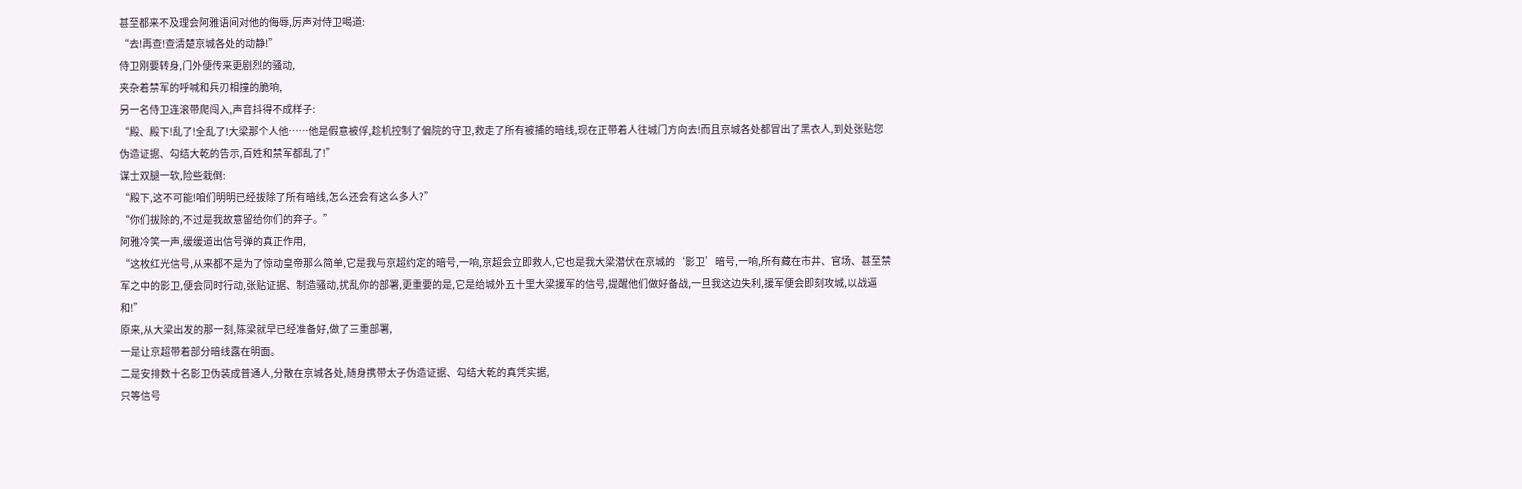甚至都来不及理会阿雅语间对他的侮辱,厉声对侍卫喝道:
“去!再查!查清楚京城各处的动静!”
侍卫刚要转身,门外便传来更剧烈的骚动,
夹杂着禁军的呼喊和兵刃相撞的脆响,
另一名侍卫连滚带爬闯入,声音抖得不成样子:
“殿、殿下!乱了!全乱了!大梁那个人他……他是假意被俘,趁机控制了偏院的守卫,救走了所有被捕的暗线,现在正带着人往城门方向去!而且京城各处都冒出了黑衣人,到处张贴您伪造证据、勾结大乾的告示,百姓和禁军都乱了!”
谋士双腿一软,险些栽倒:
“殿下,这不可能!咱们明明已经拔除了所有暗线,怎么还会有这么多人?”
“你们拔除的,不过是我故意留给你们的弃子。”
阿雅冷笑一声,缓缓道出信号弹的真正作用,
“这枚红光信号,从来都不是为了惊动皇帝那么简单,它是我与京超约定的暗号,一响,京超会立即救人,它也是我大梁潜伏在京城的‘影卫’暗号,一响,所有藏在市井、官场、甚至禁军之中的影卫,便会同时行动,张贴证据、制造骚动,扰乱你的部署,更重要的是,它是给城外五十里大梁援军的信号,提醒他们做好备战,一旦我这边失利,援军便会即刻攻城,以战逼和!”
原来,从大梁出发的那一刻,陈梁就早已经准备好,做了三重部署,
一是让京超带着部分暗线露在明面。
二是安排数十名影卫伪装成普通人,分散在京城各处,随身携带太子伪造证据、勾结大乾的真凭实据,
只等信号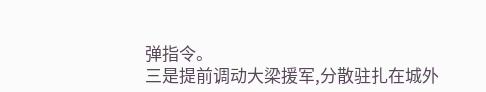弹指令。
三是提前调动大梁援军,分散驻扎在城外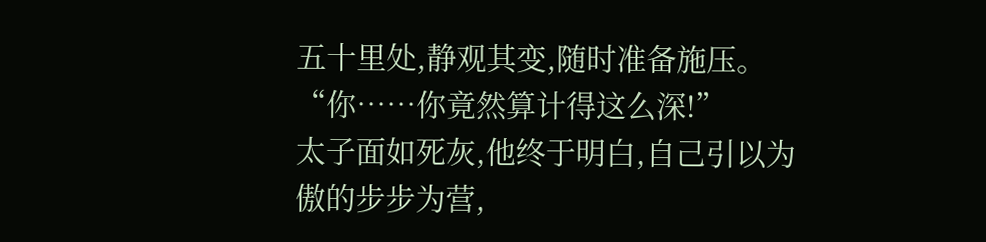五十里处,静观其变,随时准备施压。
“你……你竟然算计得这么深!”
太子面如死灰,他终于明白,自己引以为傲的步步为营,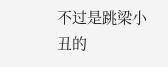不过是跳梁小丑的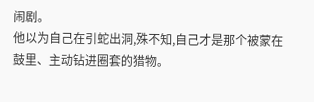闹剧。
他以为自己在引蛇出洞,殊不知,自己才是那个被蒙在鼓里、主动钻进圈套的猎物。